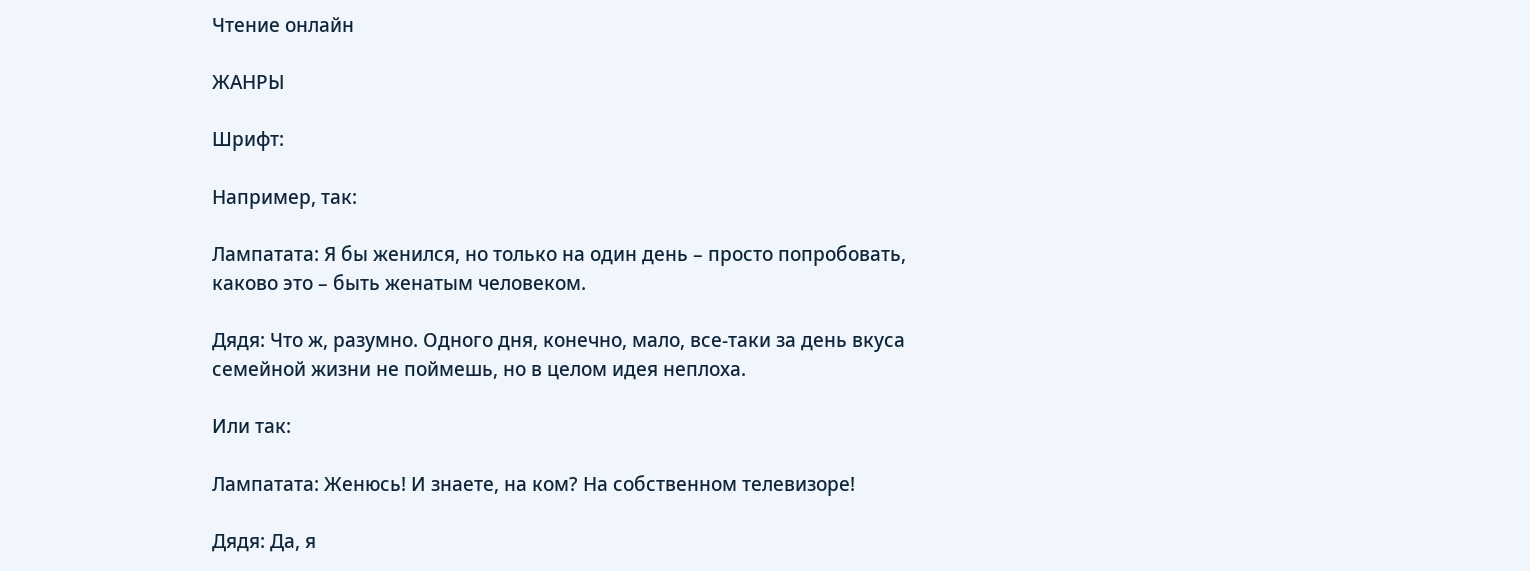Чтение онлайн

ЖАНРЫ

Шрифт:

Например, так:

Лампатата: Я бы женился, но только на один день – просто попробовать, каково это – быть женатым человеком.

Дядя: Что ж, разумно. Одного дня, конечно, мало, все-таки за день вкуса семейной жизни не поймешь, но в целом идея неплоха.

Или так:

Лампатата: Женюсь! И знаете, на ком? На собственном телевизоре!

Дядя: Да, я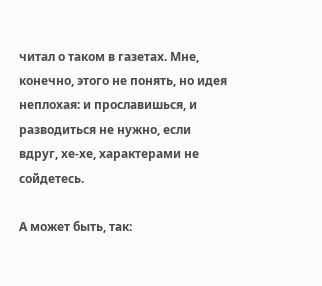читал о таком в газетах. Мне, конечно, этого не понять, но идея неплохая: и прославишься, и разводиться не нужно, если вдруг, хе-хе, характерами не сойдетесь.

А может быть, так: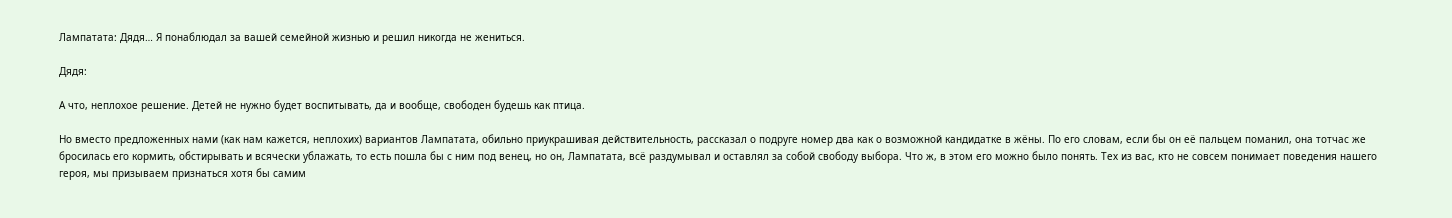Лампатата: Дядя… Я понаблюдал за вашей семейной жизнью и решил никогда не жениться.

Дядя:

А что, неплохое решение. Детей не нужно будет воспитывать, да и вообще, свободен будешь как птица.

Но вместо предложенных нами (как нам кажется, неплохих) вариантов Лампатата, обильно приукрашивая действительность, рассказал о подруге номер два как о возможной кандидатке в жёны. По его словам, если бы он её пальцем поманил, она тотчас же бросилась его кормить, обстирывать и всячески ублажать, то есть пошла бы с ним под венец, но он, Лампатата, всё раздумывал и оставлял за собой свободу выбора. Что ж, в этом его можно было понять. Тех из вас, кто не совсем понимает поведения нашего героя, мы призываем признаться хотя бы самим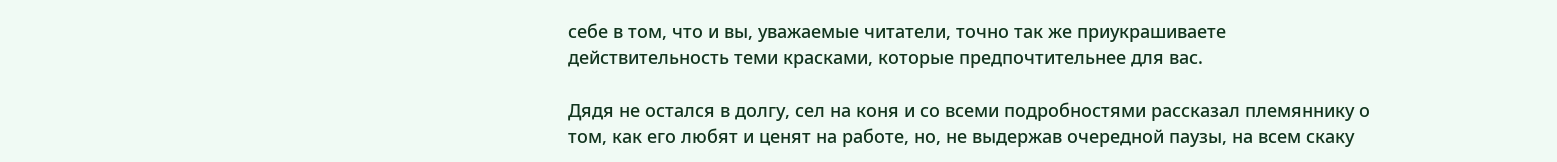себе в том, что и вы, уважаемые читатели, точно так же приукрашиваете действительность теми красками, которые предпочтительнее для вас.

Дядя не остался в долгу, сел на коня и со всеми подробностями рассказал племяннику о том, как его любят и ценят на работе, но, не выдержав очередной паузы, на всем скаку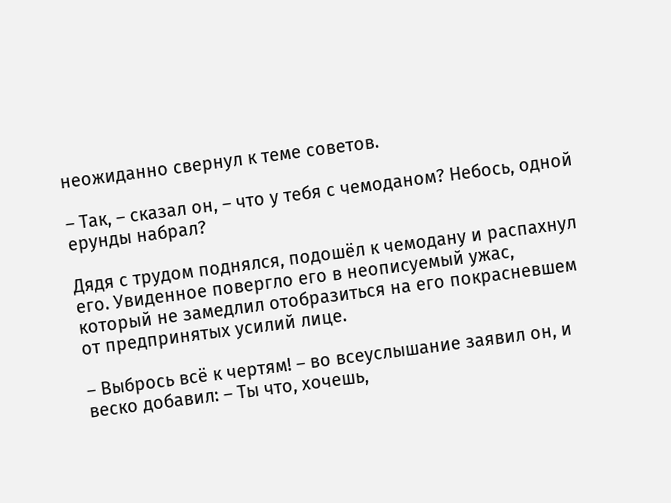неожиданно свернул к теме советов.

– Так, – сказал он, – что у тебя с чемоданом? Небось, одной ерунды набрал?

Дядя с трудом поднялся, подошёл к чемодану и распахнул его. Увиденное повергло его в неописуемый ужас, который не замедлил отобразиться на его покрасневшем от предпринятых усилий лице.

– Выбрось всё к чертям! – во всеуслышание заявил он, и веско добавил: – Ты что, хочешь,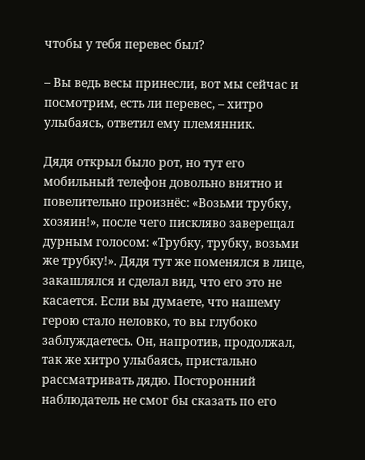чтобы у тебя перевес был?

– Вы ведь весы принесли, вот мы сейчас и посмотрим, есть ли перевес, – хитро улыбаясь, ответил ему племянник.

Дядя открыл было рот, но тут его мобильный телефон довольно внятно и повелительно произнёс: «Возьми трубку, хозяин!», после чего пискляво заверещал дурным голосом: «Трубку, трубку, возьми же трубку!». Дядя тут же поменялся в лице, закашлялся и сделал вид, что его это не касается. Если вы думаете, что нашему герою стало неловко, то вы глубоко заблуждаетесь. Он, напротив, продолжал, так же хитро улыбаясь, пристально рассматривать дядю. Посторонний наблюдатель не смог бы сказать по его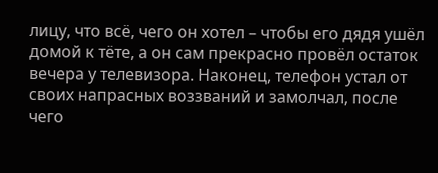лицу, что всё, чего он хотел – чтобы его дядя ушёл домой к тёте, а он сам прекрасно провёл остаток вечера у телевизора. Наконец, телефон устал от своих напрасных воззваний и замолчал, после чего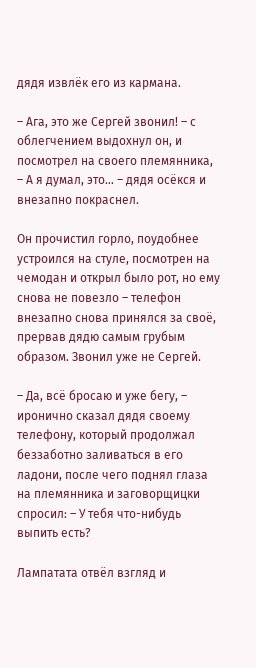дядя извлёк его из кармана.

– Ага, это же Сергей звонил! – с облегчением выдохнул он, и посмотрел на своего племянника, – А я думал, это… – дядя осёкся и внезапно покраснел.

Он прочистил горло, поудобнее устроился на стуле, посмотрен на чемодан и открыл было рот, но ему снова не повезло – телефон внезапно снова принялся за своё, прервав дядю самым грубым образом. Звонил уже не Сергей.

– Да, всё бросаю и уже бегу, – иронично сказал дядя своему телефону, который продолжал беззаботно заливаться в его ладони, после чего поднял глаза на племянника и заговорщицки спросил: – У тебя что-нибудь выпить есть?

Лампатата отвёл взгляд и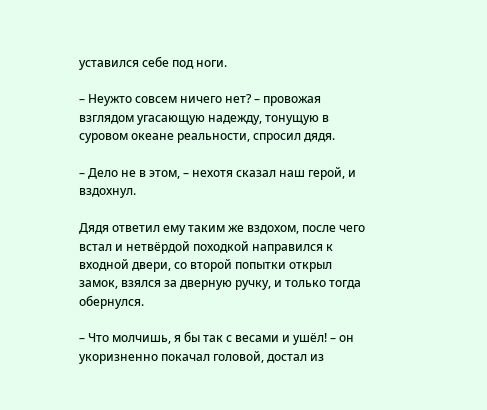уставился себе под ноги.

– Неужто совсем ничего нет? – провожая взглядом угасающую надежду, тонущую в суровом океане реальности, спросил дядя.

– Дело не в этом, – нехотя сказал наш герой, и вздохнул.

Дядя ответил ему таким же вздохом, после чего встал и нетвёрдой походкой направился к входной двери, со второй попытки открыл замок, взялся за дверную ручку, и только тогда обернулся.

– Что молчишь, я бы так с весами и ушёл! – он укоризненно покачал головой, достал из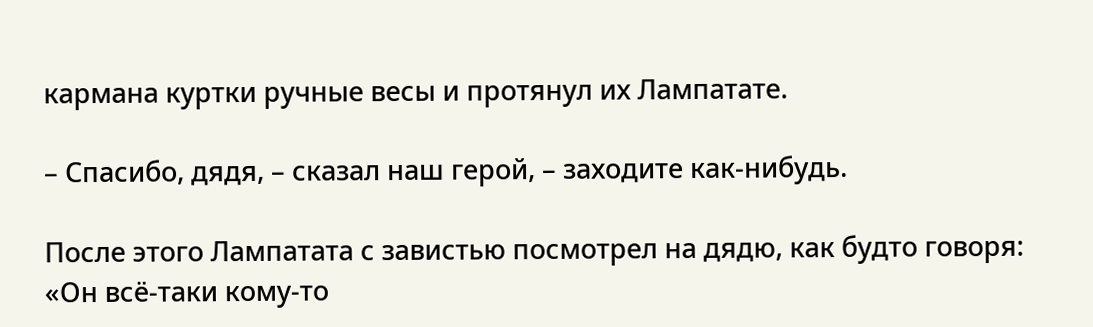кармана куртки ручные весы и протянул их Лампатате.

– Спасибо, дядя, – сказал наш герой, – заходите как-нибудь.

После этого Лампатата с завистью посмотрел на дядю, как будто говоря: «Он всё-таки кому-то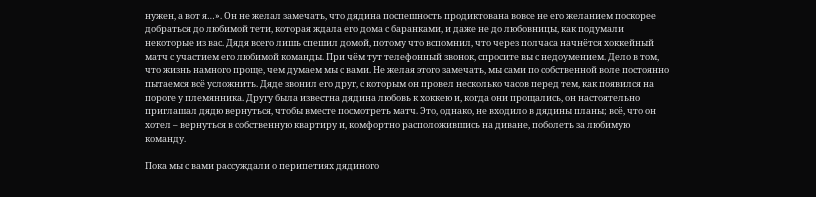нужен, а вот я…». Он не желал замечать, что дядина поспешность продиктована вовсе не его желанием поскорее добраться до любимой тети, которая ждала его дома с баранками, и даже не до любовницы, как подумали некоторые из вас. Дядя всего лишь спешил домой, потому что вспомнил, что через полчаса начнётся хоккейный матч с участием его любимой команды. При чём тут телефонный звонок, спросите вы с недоумением. Дело в том, что жизнь намного проще, чем думаем мы с вами. Не желая этого замечать, мы сами по собственной воле постоянно пытаемся всё усложнить. Дяде звонил его друг, с которым он провел несколько часов перед тем, как появился на пороге у племянника. Другу была известна дядина любовь к хоккею и, когда они прощались, он настоятельно приглашал дядю вернуться, чтобы вместе посмотреть матч. Это, однако, не входило в дядины планы; всё, что он хотел – вернуться в собственную квартиру и, комфортно расположившись на диване, поболеть за любимую команду.

Пока мы с вами рассуждали о перипетиях дядиного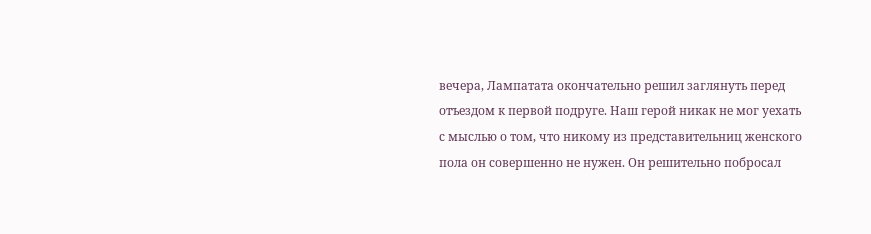вечера, Лампатата окончательно решил заглянуть перед отъездом к первой подруге. Наш герой никак не мог уехать с мыслью о том, что никому из представительниц женского пола он совершенно не нужен. Он решительно побросал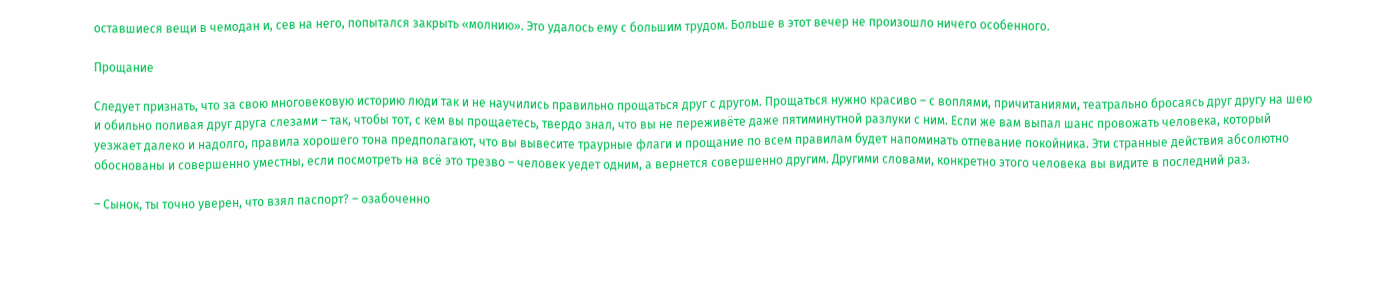оставшиеся вещи в чемодан и, сев на него, попытался закрыть «молнию». Это удалось ему с большим трудом. Больше в этот вечер не произошло ничего особенного.

Прощание

Следует признать, что за свою многовековую историю люди так и не научились правильно прощаться друг с другом. Прощаться нужно красиво – с воплями, причитаниями, театрально бросаясь друг другу на шею и обильно поливая друг друга слезами – так, чтобы тот, с кем вы прощаетесь, твердо знал, что вы не переживёте даже пятиминутной разлуки с ним. Если же вам выпал шанс провожать человека, который уезжает далеко и надолго, правила хорошего тона предполагают, что вы вывесите траурные флаги и прощание по всем правилам будет напоминать отпевание покойника. Эти странные действия абсолютно обоснованы и совершенно уместны, если посмотреть на всё это трезво – человек уедет одним, а вернется совершенно другим. Другими словами, конкретно этого человека вы видите в последний раз.

– Сынок, ты точно уверен, что взял паспорт? – озабоченно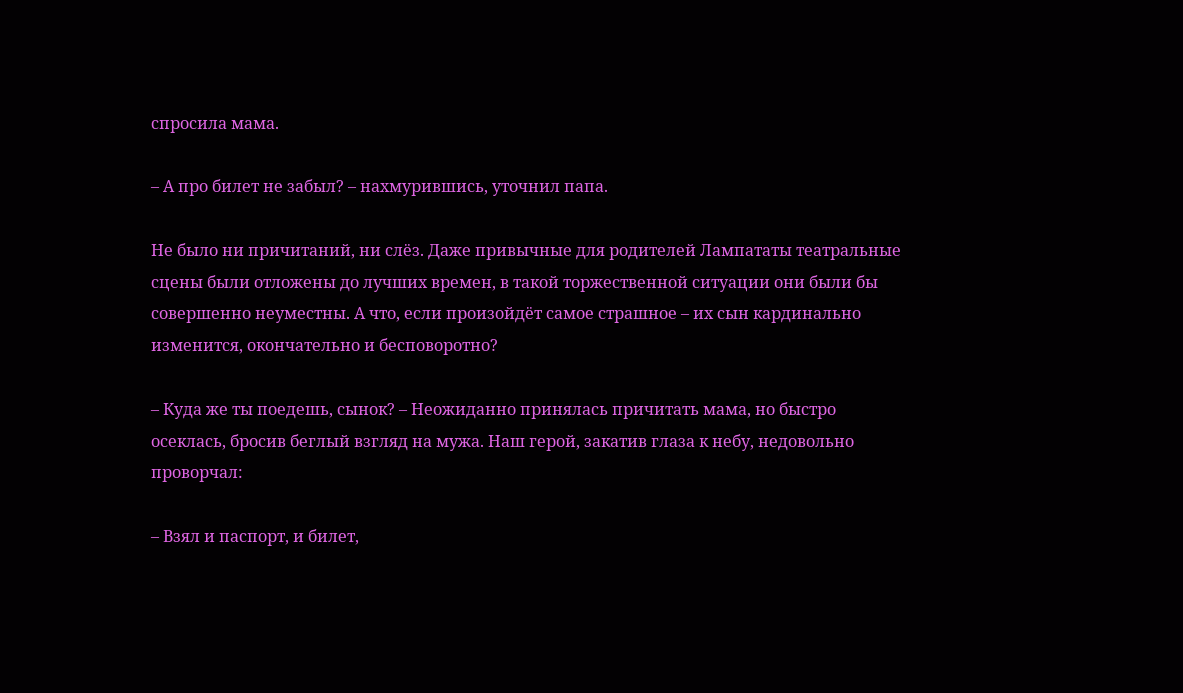спросила мама.

– А про билет не забыл? – нахмурившись, уточнил папа.

Не было ни причитаний, ни слёз. Даже привычные для родителей Лампататы театральные сцены были отложены до лучших времен, в такой торжественной ситуации они были бы совершенно неуместны. А что, если произойдёт самое страшное – их сын кардинально изменится, окончательно и бесповоротно?

– Куда же ты поедешь, сынок? – Неожиданно принялась причитать мама, но быстро осеклась, бросив беглый взгляд на мужа. Наш герой, закатив глаза к небу, недовольно проворчал:

– Взял и паспорт, и билет,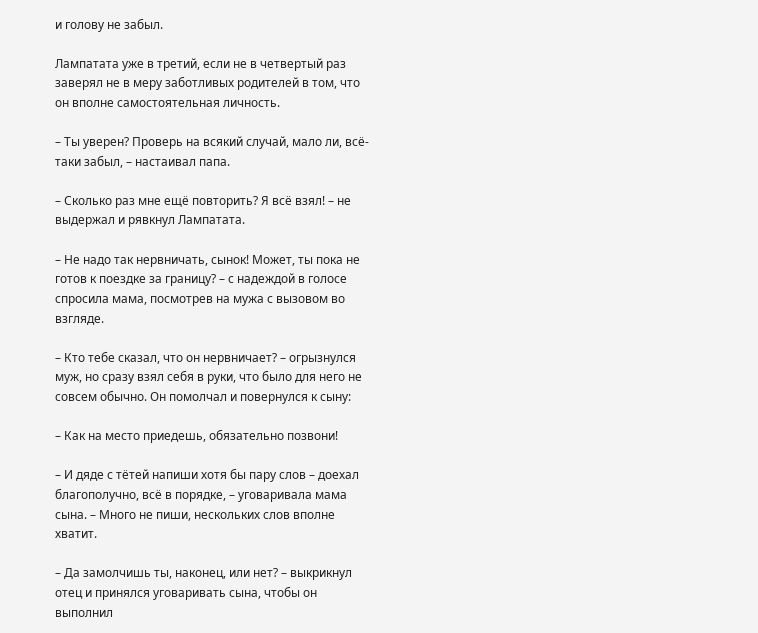и голову не забыл.

Лампатата уже в третий, если не в четвертый раз заверял не в меру заботливых родителей в том, что он вполне самостоятельная личность.

– Ты уверен? Проверь на всякий случай, мало ли, всё-таки забыл, – настаивал папа.

– Сколько раз мне ещё повторить? Я всё взял! – не выдержал и рявкнул Лампатата.

– Не надо так нервничать, сынок! Может, ты пока не готов к поездке за границу? – с надеждой в голосе спросила мама, посмотрев на мужа с вызовом во взгляде.

– Кто тебе сказал, что он нервничает? – огрызнулся муж, но сразу взял себя в руки, что было для него не совсем обычно. Он помолчал и повернулся к сыну:

– Как на место приедешь, обязательно позвони!

– И дяде с тётей напиши хотя бы пару слов – доехал благополучно, всё в порядке, – уговаривала мама сына. – Много не пиши, нескольких слов вполне хватит.

– Да замолчишь ты, наконец, или нет? – выкрикнул отец и принялся уговаривать сына, чтобы он выполнил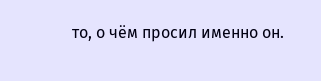то, о чём просил именно он.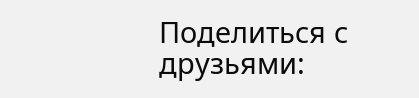Поделиться с друзьями: